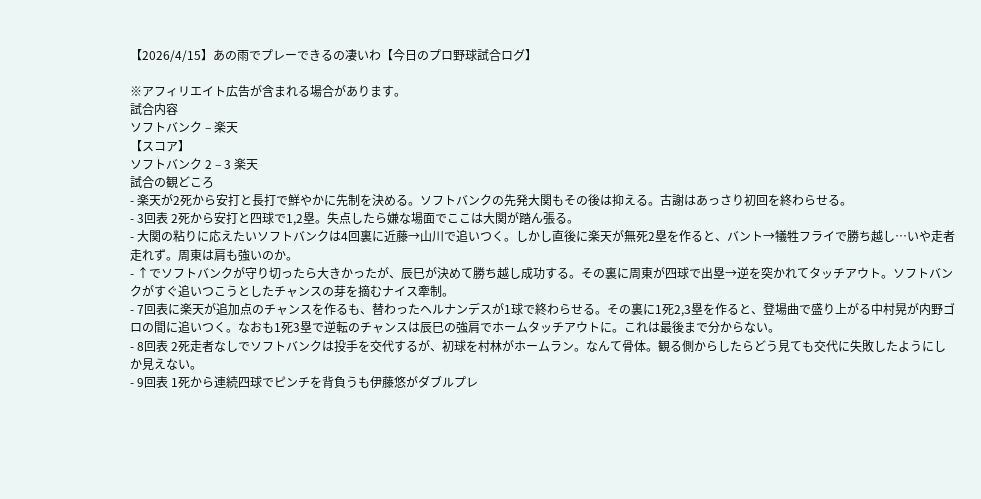【2026/4/15】あの雨でプレーできるの凄いわ【今日のプロ野球試合ログ】

※アフィリエイト広告が含まれる場合があります。
試合内容
ソフトバンク – 楽天
【スコア】
ソフトバンク 2 – 3 楽天
試合の観どころ
- 楽天が2死から安打と長打で鮮やかに先制を決める。ソフトバンクの先発大関もその後は抑える。古謝はあっさり初回を終わらせる。
- 3回表 2死から安打と四球で1,2塁。失点したら嫌な場面でここは大関が踏ん張る。
- 大関の粘りに応えたいソフトバンクは4回裏に近藤→山川で追いつく。しかし直後に楽天が無死2塁を作ると、バント→犠牲フライで勝ち越し…いや走者走れず。周東は肩も強いのか。
- ↑でソフトバンクが守り切ったら大きかったが、辰巳が決めて勝ち越し成功する。その裏に周東が四球で出塁→逆を突かれてタッチアウト。ソフトバンクがすぐ追いつこうとしたチャンスの芽を摘むナイス牽制。
- 7回表に楽天が追加点のチャンスを作るも、替わったヘルナンデスが1球で終わらせる。その裏に1死2,3塁を作ると、登場曲で盛り上がる中村晃が内野ゴロの間に追いつく。なおも1死3塁で逆転のチャンスは辰巳の強肩でホームタッチアウトに。これは最後まで分からない。
- 8回表 2死走者なしでソフトバンクは投手を交代するが、初球を村林がホームラン。なんて骨体。観る側からしたらどう見ても交代に失敗したようにしか見えない。
- 9回表 1死から連続四球でピンチを背負うも伊藤悠がダブルプレ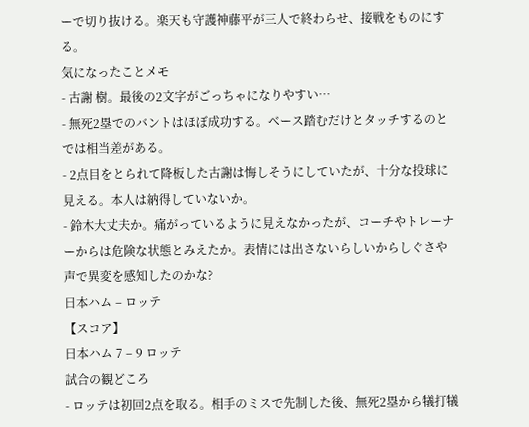ーで切り抜ける。楽天も守護神藤平が三人で終わらせ、接戦をものにする。
気になったことメモ
- 古謝 樹。最後の2文字がごっちゃになりやすい…
- 無死2塁でのバントはほぼ成功する。ベース踏むだけとタッチするのとでは相当差がある。
- 2点目をとられて降板した古謝は悔しそうにしていたが、十分な投球に見える。本人は納得していないか。
- 鈴木大丈夫か。痛がっているように見えなかったが、コーチやトレーナーからは危険な状態とみえたか。表情には出さないらしいからしぐさや声で異変を感知したのかな?
日本ハム – ロッテ
【スコア】
日本ハム 7 – 9 ロッテ
試合の観どころ
- ロッテは初回2点を取る。相手のミスで先制した後、無死2塁から犠打犠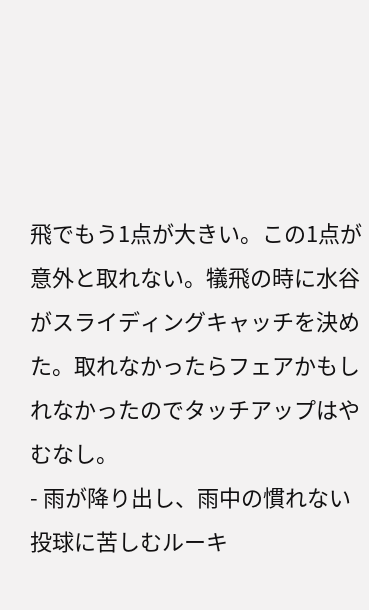飛でもう1点が大きい。この1点が意外と取れない。犠飛の時に水谷がスライディングキャッチを決めた。取れなかったらフェアかもしれなかったのでタッチアップはやむなし。
- 雨が降り出し、雨中の慣れない投球に苦しむルーキ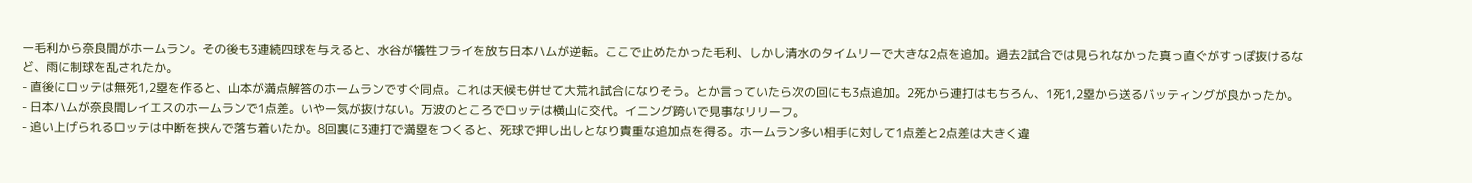ー毛利から奈良間がホームラン。その後も3連続四球を与えると、水谷が犠牲フライを放ち日本ハムが逆転。ここで止めたかった毛利、しかし清水のタイムリーで大きな2点を追加。過去2試合では見られなかった真っ直ぐがすっぽ抜けるなど、雨に制球を乱されたか。
- 直後にロッテは無死1,2塁を作ると、山本が満点解答のホームランですぐ同点。これは天候も併せて大荒れ試合になりそう。とか言っていたら次の回にも3点追加。2死から連打はもちろん、1死1,2塁から送るバッティングが良かったか。
- 日本ハムが奈良間レイエスのホームランで1点差。いやー気が抜けない。万波のところでロッテは横山に交代。イニング跨いで見事なリリーフ。
- 追い上げられるロッテは中断を挟んで落ち着いたか。8回裏に3連打で満塁をつくると、死球で押し出しとなり貴重な追加点を得る。ホームラン多い相手に対して1点差と2点差は大きく違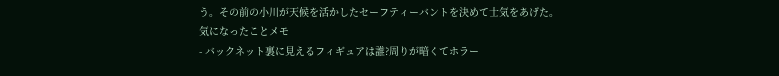う。その前の小川が天候を活かしたセーフティーバントを決めて士気をあげた。
気になったことメモ
- バックネット裏に見えるフィギュアは誰?周りが暗くてホラー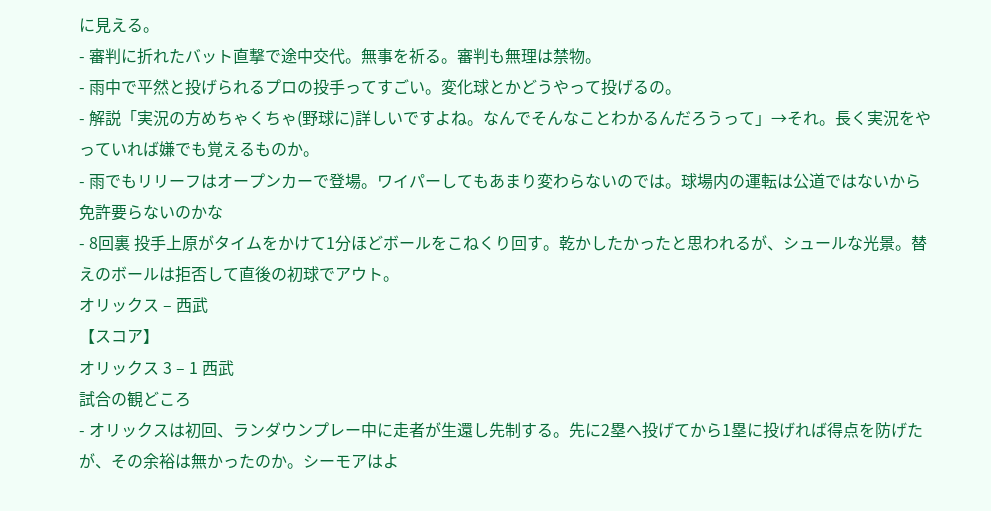に見える。
- 審判に折れたバット直撃で途中交代。無事を祈る。審判も無理は禁物。
- 雨中で平然と投げられるプロの投手ってすごい。変化球とかどうやって投げるの。
- 解説「実況の方めちゃくちゃ(野球に)詳しいですよね。なんでそんなことわかるんだろうって」→それ。長く実況をやっていれば嫌でも覚えるものか。
- 雨でもリリーフはオープンカーで登場。ワイパーしてもあまり変わらないのでは。球場内の運転は公道ではないから免許要らないのかな
- 8回裏 投手上原がタイムをかけて1分ほどボールをこねくり回す。乾かしたかったと思われるが、シュールな光景。替えのボールは拒否して直後の初球でアウト。
オリックス – 西武
【スコア】
オリックス 3 – 1 西武
試合の観どころ
- オリックスは初回、ランダウンプレー中に走者が生還し先制する。先に2塁へ投げてから1塁に投げれば得点を防げたが、その余裕は無かったのか。シーモアはよ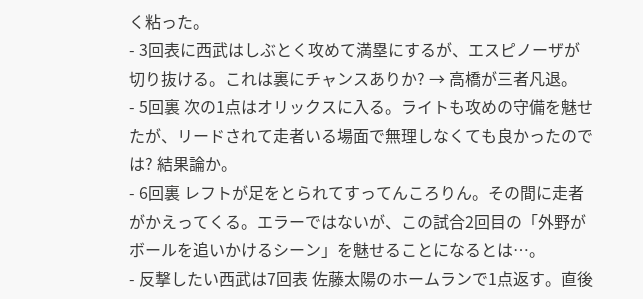く粘った。
- 3回表に西武はしぶとく攻めて満塁にするが、エスピノーザが切り抜ける。これは裏にチャンスありか? → 高橋が三者凡退。
- 5回裏 次の1点はオリックスに入る。ライトも攻めの守備を魅せたが、リードされて走者いる場面で無理しなくても良かったのでは? 結果論か。
- 6回裏 レフトが足をとられてすってんころりん。その間に走者がかえってくる。エラーではないが、この試合2回目の「外野がボールを追いかけるシーン」を魅せることになるとは…。
- 反撃したい西武は7回表 佐藤太陽のホームランで1点返す。直後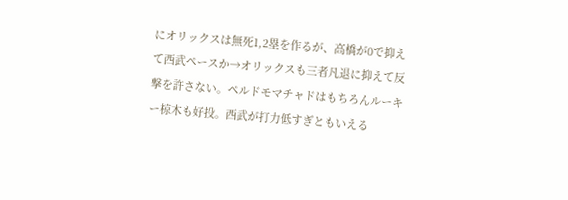にオリックスは無死1,2塁を作るが、高橋が0で抑えて西武ペースか→オリックスも三者凡退に抑えて反撃を許さない。ペルドモマチャドはもちろんルーキー椋木も好投。西武が打力低すぎともいえる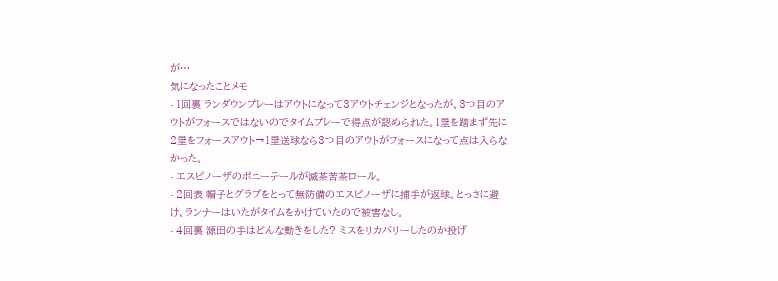が…
気になったことメモ
- 1回裏 ランダウンプレーはアウトになって3アウトチェンジとなったが、3つ目のアウトがフォースではないのでタイムプレーで得点が認められた。1塁を踏まず先に2塁をフォースアウト→1塁送球なら3つ目のアウトがフォースになって点は入らなかった。
- エスピノーザのポニーテールが滅茶苦茶ロール。
- 2回表 帽子とグラブをとって無防備のエスピノーザに捕手が返球。とっさに避け、ランナーはいたがタイムをかけていたので被害なし。
- 4回裏 源田の手はどんな動きをした? ミスをリカバリーしたのか投げ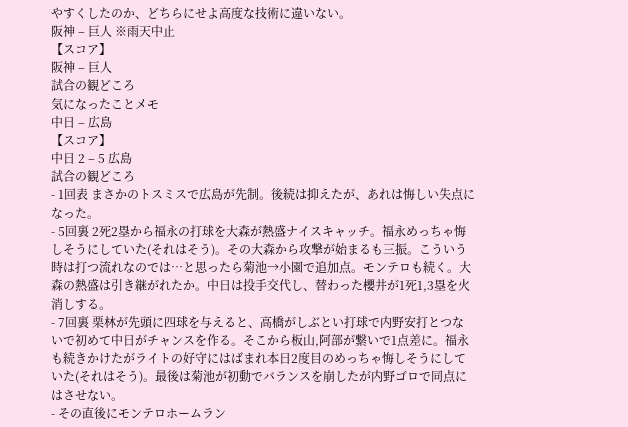やすくしたのか、どちらにせよ高度な技術に違いない。
阪神 – 巨人 ※雨天中止
【スコア】
阪神 – 巨人
試合の観どころ
気になったことメモ
中日 – 広島
【スコア】
中日 2 – 5 広島
試合の観どころ
- 1回表 まさかのトスミスで広島が先制。後続は抑えたが、あれは悔しい失点になった。
- 5回裏 2死2塁から福永の打球を大森が熱盛ナイスキャッチ。福永めっちゃ悔しそうにしていた(それはそう)。その大森から攻撃が始まるも三振。こういう時は打つ流れなのでは…と思ったら菊池→小園で追加点。モンテロも続く。大森の熱盛は引き継がれたか。中日は投手交代し、替わった櫻井が1死1,3塁を火消しする。
- 7回裏 栗林が先頭に四球を与えると、高橋がしぶとい打球で内野安打とつないで初めて中日がチャンスを作る。そこから板山,阿部が繋いで1点差に。福永も続きかけたがライトの好守にはばまれ本日2度目のめっちゃ悔しそうにしていた(それはそう)。最後は菊池が初動でバランスを崩したが内野ゴロで同点にはさせない。
- その直後にモンテロホームラン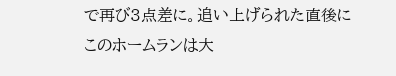で再び3点差に。追い上げられた直後にこのホームランは大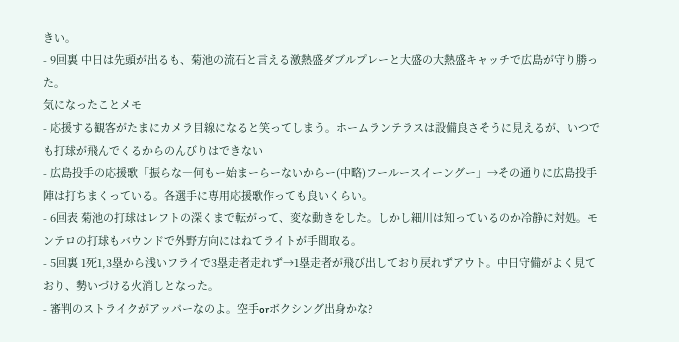きい。
- 9回裏 中日は先頭が出るも、菊池の流石と言える激熱盛ダブルプレーと大盛の大熱盛キャッチで広島が守り勝った。
気になったことメモ
- 応援する観客がたまにカメラ目線になると笑ってしまう。ホームランテラスは設備良さそうに見えるが、いつでも打球が飛んでくるからのんびりはできない
- 広島投手の応援歌「振らな―何もー始まーらーないからー(中略)フールースイーングー」→その通りに広島投手陣は打ちまくっている。各選手に専用応援歌作っても良いくらい。
- 6回表 菊池の打球はレフトの深くまで転がって、変な動きをした。しかし細川は知っているのか冷静に対処。モンテロの打球もバウンドで外野方向にはねてライトが手間取る。
- 5回裏 1死1,3塁から浅いフライで3塁走者走れず→1塁走者が飛び出しており戻れずアウト。中日守備がよく見ており、勢いづける火消しとなった。
- 審判のストライクがアッパーなのよ。空手orボクシング出身かな?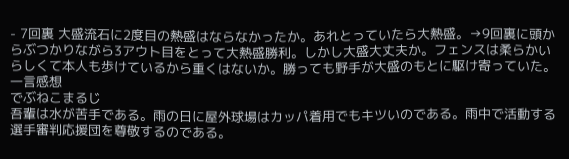- 7回裏 大盛流石に2度目の熱盛はならなかったか。あれとっていたら大熱盛。→9回裏に頭からぶつかりながら3アウト目をとって大熱盛勝利。しかし大盛大丈夫か。フェンスは柔らかいらしくて本人も歩けているから重くはないか。勝っても野手が大盛のもとに駆け寄っていた。
一言感想
でぶねこまるじ
吾輩は水が苦手である。雨の日に屋外球場はカッパ着用でもキツいのである。雨中で活動する選手審判応援団を尊敬するのである。